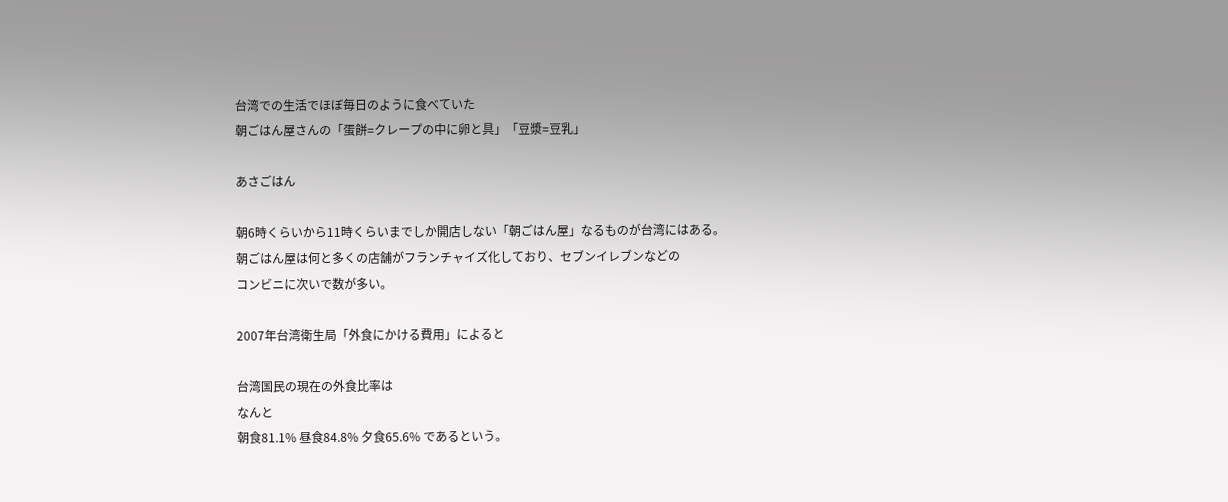台湾での生活でほぼ毎日のように食べていた
朝ごはん屋さんの「蛋餅=クレープの中に卵と具」「豆漿=豆乳」

あさごはん

朝6時くらいから11時くらいまでしか開店しない「朝ごはん屋」なるものが台湾にはある。
朝ごはん屋は何と多くの店舗がフランチャイズ化しており、セブンイレブンなどの
コンビニに次いで数が多い。

2007年台湾衛生局「外食にかける費用」によると

台湾国民の現在の外食比率は
なんと
朝食81.1% 昼食84.8% 夕食65.6% であるという。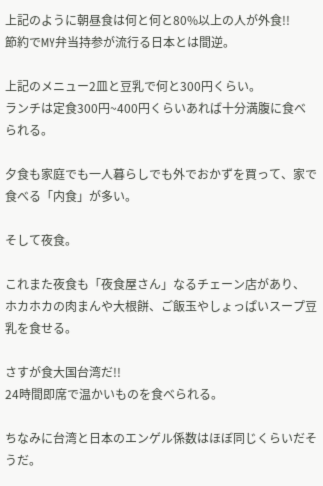上記のように朝昼食は何と何と80%以上の人が外食!!
節約でMY弁当持参が流行る日本とは間逆。

上記のメニュー2皿と豆乳で何と300円くらい。
ランチは定食300円~400円くらいあれば十分満腹に食べられる。

夕食も家庭でも一人暮らしでも外でおかずを買って、家で食べる「内食」が多い。

そして夜食。

これまた夜食も「夜食屋さん」なるチェーン店があり、
ホカホカの肉まんや大根餅、ご飯玉やしょっぱいスープ豆乳を食せる。

さすが食大国台湾だ!!
24時間即席で温かいものを食べられる。

ちなみに台湾と日本のエンゲル係数はほぼ同じくらいだそうだ。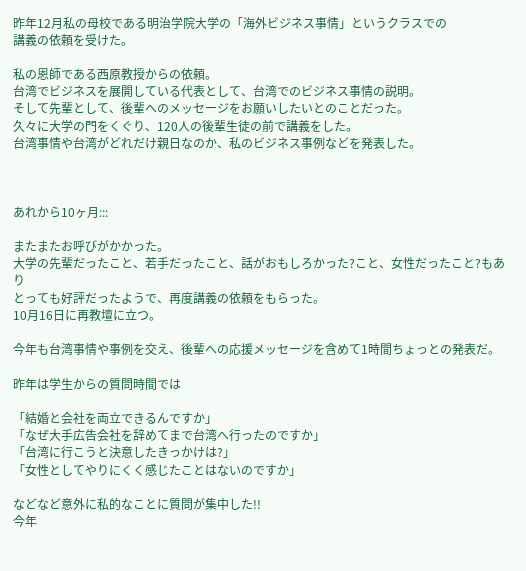昨年12月私の母校である明治学院大学の「海外ビジネス事情」というクラスでの
講義の依頼を受けた。

私の恩師である西原教授からの依頼。
台湾でビジネスを展開している代表として、台湾でのビジネス事情の説明。
そして先輩として、後輩へのメッセージをお願いしたいとのことだった。
久々に大学の門をくぐり、120人の後輩生徒の前で講義をした。
台湾事情や台湾がどれだけ親日なのか、私のビジネス事例などを発表した。



あれから10ヶ月:::

またまたお呼びがかかった。
大学の先輩だったこと、若手だったこと、話がおもしろかった?こと、女性だったこと?もあり
とっても好評だったようで、再度講義の依頼をもらった。
10月16日に再教壇に立つ。

今年も台湾事情や事例を交え、後輩への応援メッセージを含めて1時間ちょっとの発表だ。

昨年は学生からの質問時間では

「結婚と会社を両立できるんですか」
「なぜ大手広告会社を辞めてまで台湾へ行ったのですか」
「台湾に行こうと決意したきっかけは?」
「女性としてやりにくく感じたことはないのですか」

などなど意外に私的なことに質問が集中した!!
今年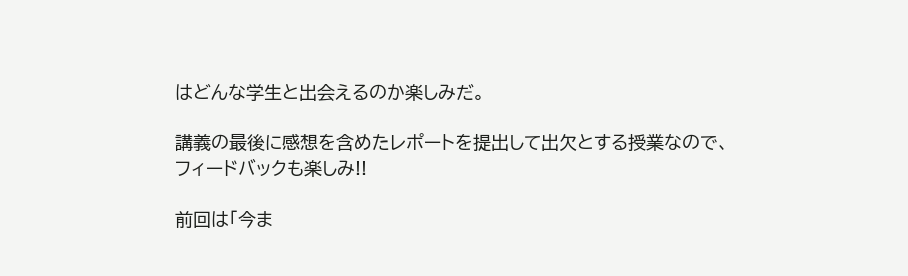はどんな学生と出会えるのか楽しみだ。

講義の最後に感想を含めたレポートを提出して出欠とする授業なので、
フィードバックも楽しみ!!

前回は「今ま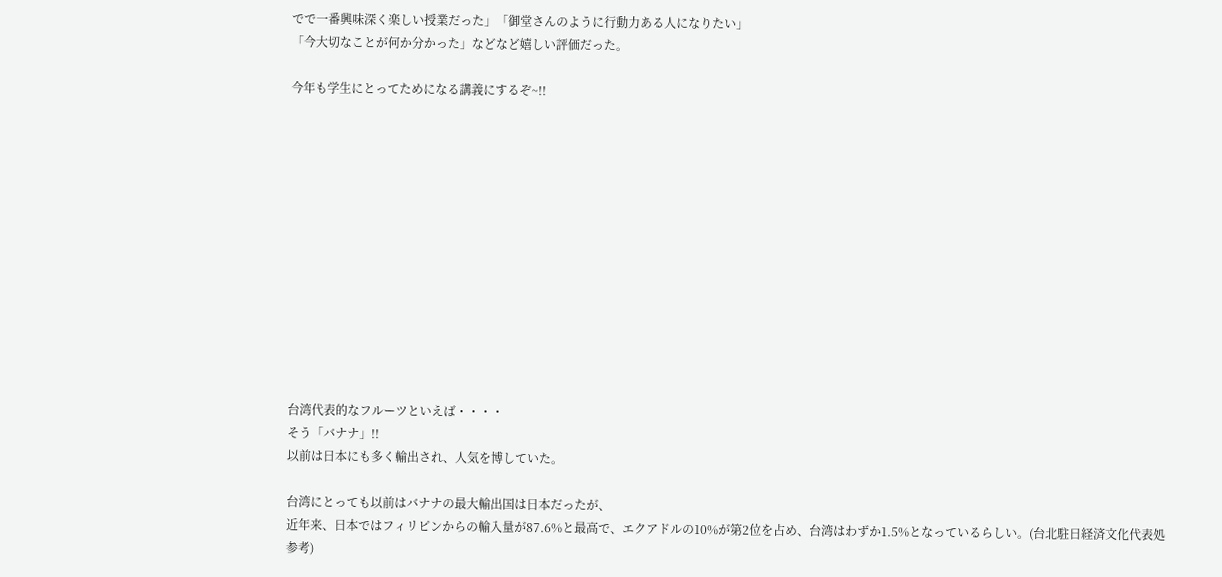でで一番興味深く楽しい授業だった」「御堂さんのように行動力ある人になりたい」
「今大切なことが何か分かった」などなど嬉しい評価だった。

今年も学生にとってためになる講義にするぞ~!!













台湾代表的なフルーツといえば・・・・
そう「バナナ」!!
以前は日本にも多く輸出され、人気を博していた。

台湾にとっても以前はバナナの最大輸出国は日本だったが、
近年来、日本ではフィリピンからの輸入量が87.6%と最高で、エクアドルの10%が第2位を占め、台湾はわずか1.5%となっているらしい。(台北駐日経済文化代表処参考)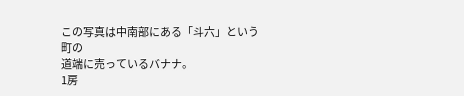この写真は中南部にある「斗六」という町の
道端に売っているバナナ。
1房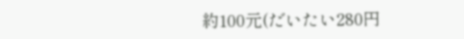約100元(だいたい280円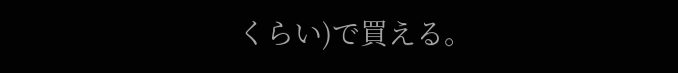くらい)で買える。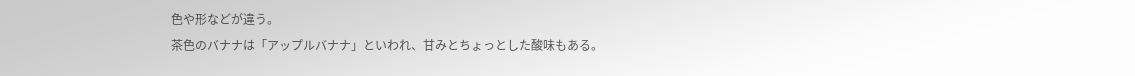色や形などが違う。
茶色のバナナは「アップルバナナ」といわれ、甘みとちょっとした酸味もある。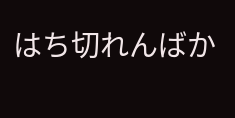はち切れんばか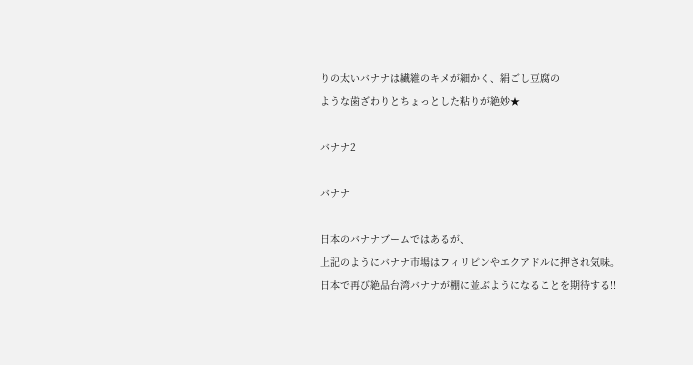りの太いバナナは繊維のキメが細かく、絹ごし豆腐の
ような歯ざわりとちょっとした粘りが絶妙★

バナナ2

バナナ

日本のバナナブームではあるが、
上記のようにバナナ市場はフィリピンやエクアドルに押され気味。
日本で再び絶品台湾バナナが棚に並ぶようになることを期待する!!